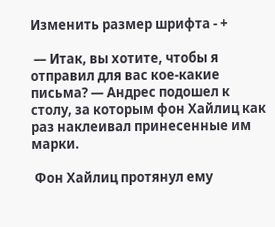Изменить размер шрифта - +

 — Итак, вы хотите, чтобы я отправил для вас кое-какие письма? — Андрес подошел к столу, за которым фон Хайлиц как раз наклеивал принесенные им марки.

 Фон Хайлиц протянул ему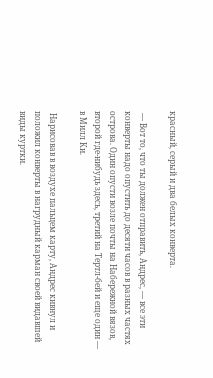красный, серый и два белых конверта.

 — Вот то, что ты должен отправить, Андрес, — все эти конверты надо опустить до десяти часов в разных частях острова. Один опусти возле почты на Набережной вязов, второй где-нибудь здесь, третий на Тертл-бей и еще один — в Милл Ки.

 Нарисовав в воздухе пальцем карту, Андрес кивнул и положил конверты в нагрудный карман своей видавшей виды куртки.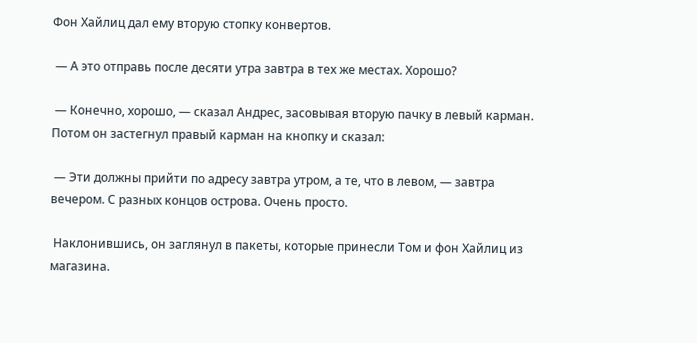Фон Хайлиц дал ему вторую стопку конвертов.

 — А это отправь после десяти утра завтра в тех же местах. Хорошо?

 — Конечно, хорошо, — сказал Андрес, засовывая вторую пачку в левый карман. Потом он застегнул правый карман на кнопку и сказал:

 — Эти должны прийти по адресу завтра утром, а те, что в левом, — завтра вечером. С разных концов острова. Очень просто.

 Наклонившись, он заглянул в пакеты, которые принесли Том и фон Хайлиц из магазина.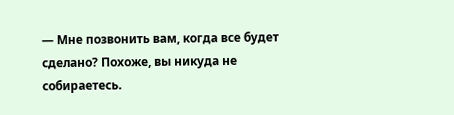— Мне позвонить вам, когда все будет сделано? Похоже, вы никуда не собираетесь.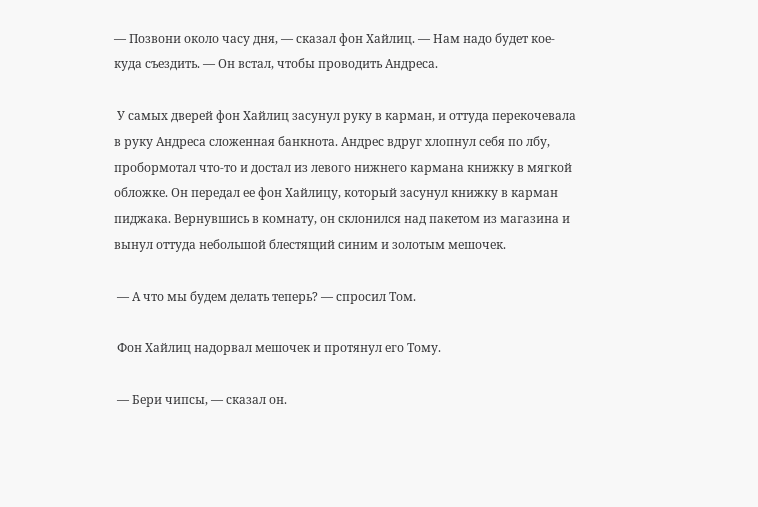— Позвони около часу дня, — сказал фон Хайлиц. — Нам надо будет кое-куда съездить. — Он встал, чтобы проводить Андреса.

 У самых дверей фон Хайлиц засунул руку в карман, и оттуда перекочевала в руку Андреса сложенная банкнота. Андрес вдруг хлопнул себя по лбу, пробормотал что-то и достал из левого нижнего кармана книжку в мягкой обложке. Он передал ее фон Хайлицу, который засунул книжку в карман пиджака. Вернувшись в комнату, он склонился над пакетом из магазина и вынул оттуда небольшой блестящий синим и золотым мешочек.

 — А что мы будем делать теперь? — спросил Том.

 Фон Хайлиц надорвал мешочек и протянул его Тому.

 — Бери чипсы, — сказал он.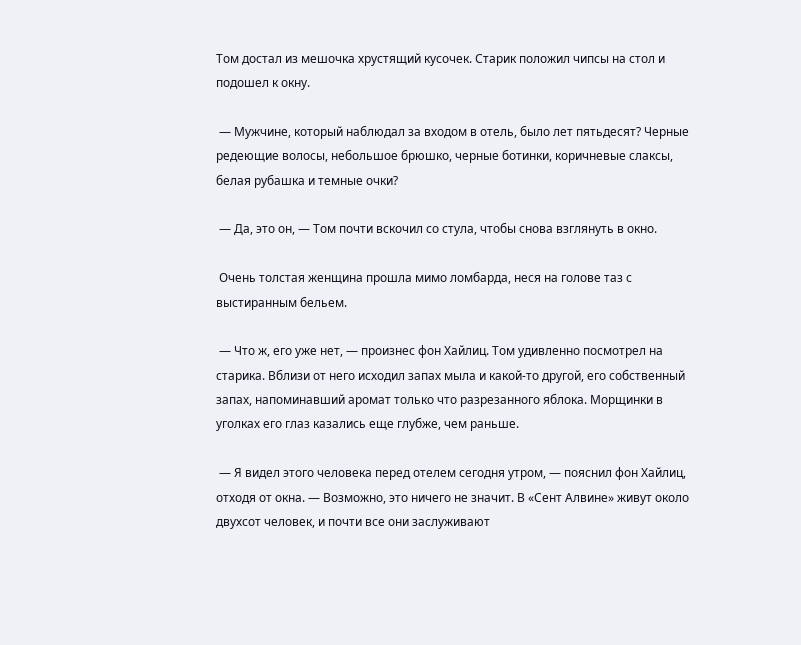Том достал из мешочка хрустящий кусочек. Старик положил чипсы на стол и подошел к окну.

 — Мужчине, который наблюдал за входом в отель, было лет пятьдесят? Черные редеющие волосы, небольшое брюшко, черные ботинки, коричневые слаксы, белая рубашка и темные очки?

 — Да, это он, — Том почти вскочил со стула, чтобы снова взглянуть в окно.

 Очень толстая женщина прошла мимо ломбарда, неся на голове таз с выстиранным бельем.

 — Что ж, его уже нет, — произнес фон Хайлиц. Том удивленно посмотрел на старика. Вблизи от него исходил запах мыла и какой-то другой, его собственный запах, напоминавший аромат только что разрезанного яблока. Морщинки в уголках его глаз казались еще глубже, чем раньше.

 — Я видел этого человека перед отелем сегодня утром, — пояснил фон Хайлиц, отходя от окна. — Возможно, это ничего не значит. В «Сент Алвине» живут около двухсот человек, и почти все они заслуживают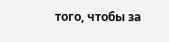того, чтобы за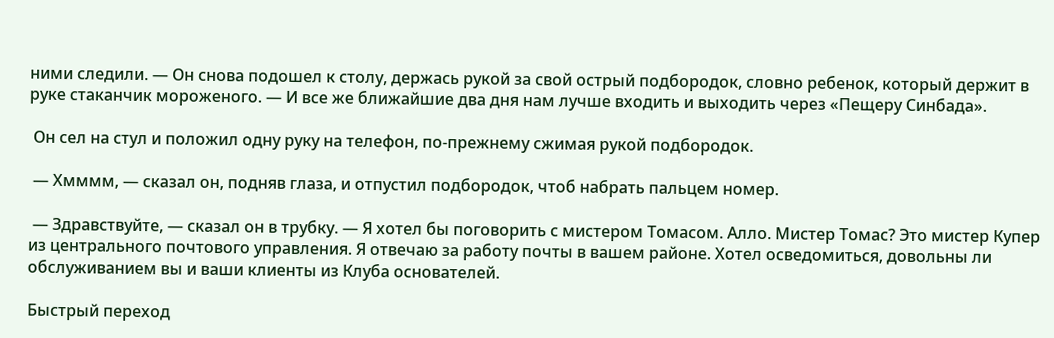ними следили. — Он снова подошел к столу, держась рукой за свой острый подбородок, словно ребенок, который держит в руке стаканчик мороженого. — И все же ближайшие два дня нам лучше входить и выходить через «Пещеру Синбада».

 Он сел на стул и положил одну руку на телефон, по-прежнему сжимая рукой подбородок.

 — Хмммм, — сказал он, подняв глаза, и отпустил подбородок, чтоб набрать пальцем номер.

 — Здравствуйте, — сказал он в трубку. — Я хотел бы поговорить с мистером Томасом. Алло. Мистер Томас? Это мистер Купер из центрального почтового управления. Я отвечаю за работу почты в вашем районе. Хотел осведомиться, довольны ли обслуживанием вы и ваши клиенты из Клуба основателей.

Быстрый переход